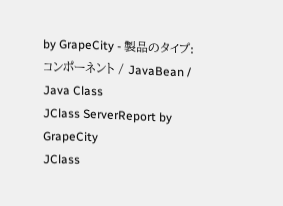by GrapeCity - 製品のタイプ: コンポーネント / JavaBean / Java Class
JClass ServerReport by GrapeCity
JClass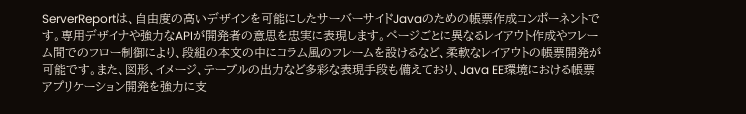ServerReportは、自由度の高いデザインを可能にしたサーバーサイドJavaのための帳票作成コンポーネントです。専用デザイナや強力なAPIが開発者の意思を忠実に表現します。ページごとに異なるレイアウト作成やフレーム間でのフロー制御により、段組の本文の中にコラム風のフレームを設けるなど、柔軟なレイアウトの帳票開発が可能です。また、図形、イメージ、テーブルの出力など多彩な表現手段も備えており、Java EE環境における帳票アプリケーション開発を強力に支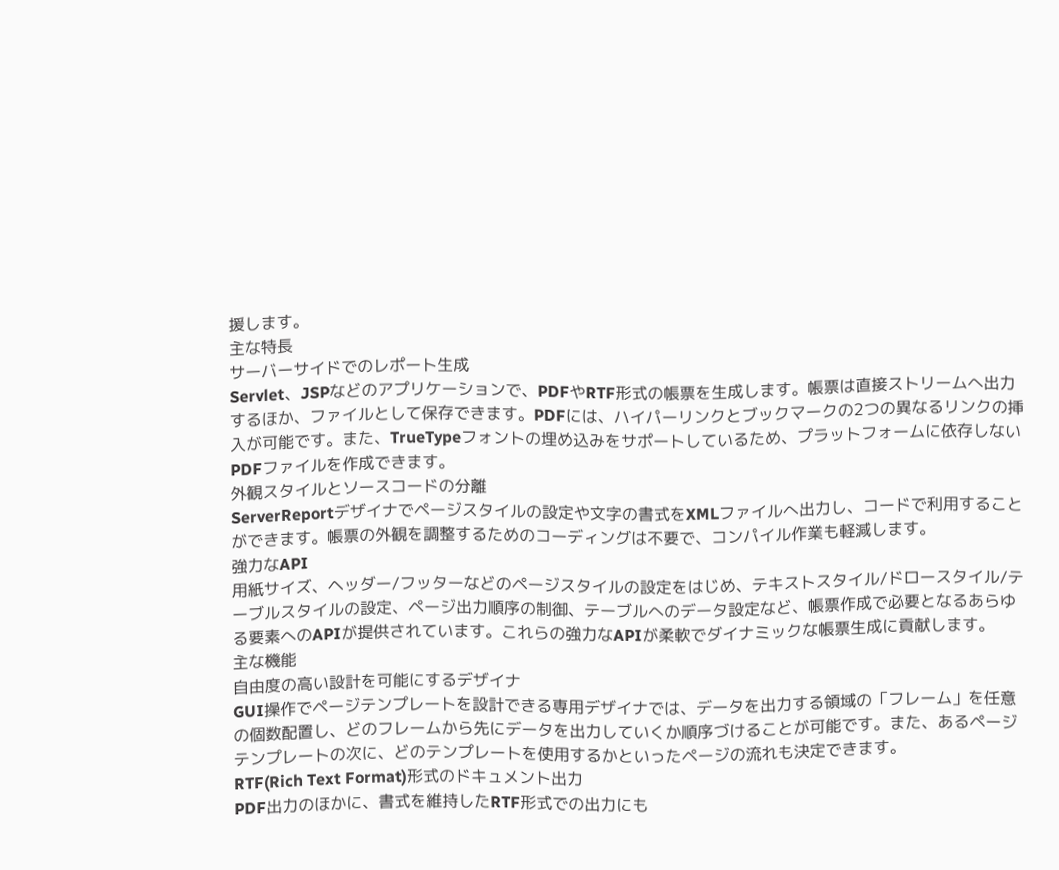援します。
主な特長
サーバーサイドでのレポート生成
Servlet、JSPなどのアプリケーションで、PDFやRTF形式の帳票を生成します。帳票は直接ストリームへ出力するほか、ファイルとして保存できます。PDFには、ハイパーリンクとブックマークの2つの異なるリンクの挿入が可能です。また、TrueTypeフォントの埋め込みをサポートしているため、プラットフォームに依存しないPDFファイルを作成できます。
外観スタイルとソースコードの分離
ServerReportデザイナでページスタイルの設定や文字の書式をXMLファイルへ出力し、コードで利用することができます。帳票の外観を調整するためのコーディングは不要で、コンパイル作業も軽減します。
強力なAPI
用紙サイズ、ヘッダー/フッターなどのページスタイルの設定をはじめ、テキストスタイル/ドロースタイル/テーブルスタイルの設定、ページ出力順序の制御、テーブルへのデータ設定など、帳票作成で必要となるあらゆる要素へのAPIが提供されています。これらの強力なAPIが柔軟でダイナミックな帳票生成に貢献します。
主な機能
自由度の高い設計を可能にするデザイナ
GUI操作でページテンプレートを設計できる専用デザイナでは、データを出力する領域の「フレーム」を任意の個数配置し、どのフレームから先にデータを出力していくか順序づけることが可能です。また、あるページテンプレートの次に、どのテンプレートを使用するかといったページの流れも決定できます。
RTF(Rich Text Format)形式のドキュメント出力
PDF出力のほかに、書式を維持したRTF形式での出力にも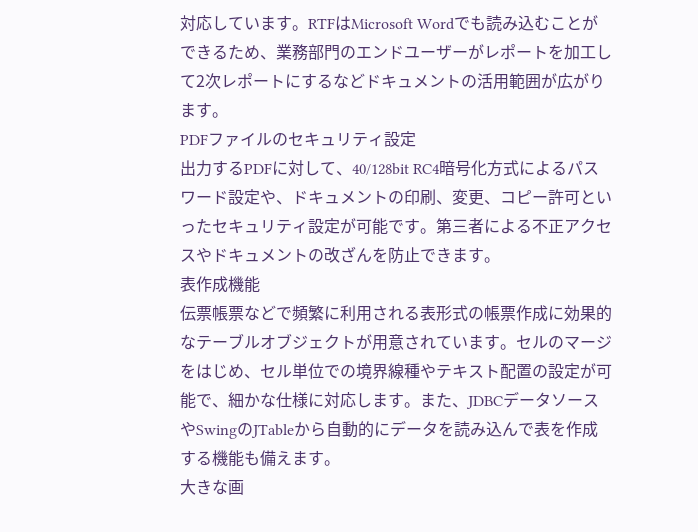対応しています。RTFはMicrosoft Wordでも読み込むことができるため、業務部門のエンドユーザーがレポートを加工して2次レポートにするなどドキュメントの活用範囲が広がります。
PDFファイルのセキュリティ設定
出力するPDFに対して、40/128bit RC4暗号化方式によるパスワード設定や、ドキュメントの印刷、変更、コピー許可といったセキュリティ設定が可能です。第三者による不正アクセスやドキュメントの改ざんを防止できます。
表作成機能
伝票帳票などで頻繁に利用される表形式の帳票作成に効果的なテーブルオブジェクトが用意されています。セルのマージをはじめ、セル単位での境界線種やテキスト配置の設定が可能で、細かな仕様に対応します。また、JDBCデータソースやSwingのJTableから自動的にデータを読み込んで表を作成する機能も備えます。
大きな画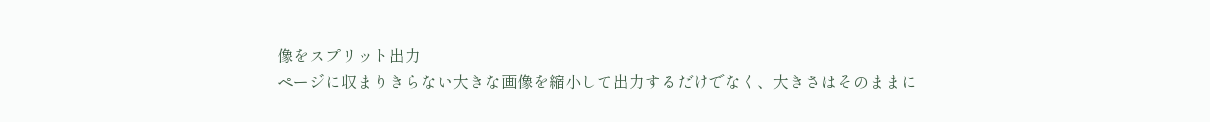像をスプリット出力
ページに収まりきらない大きな画像を縮小して出力するだけでなく、大きさはそのままに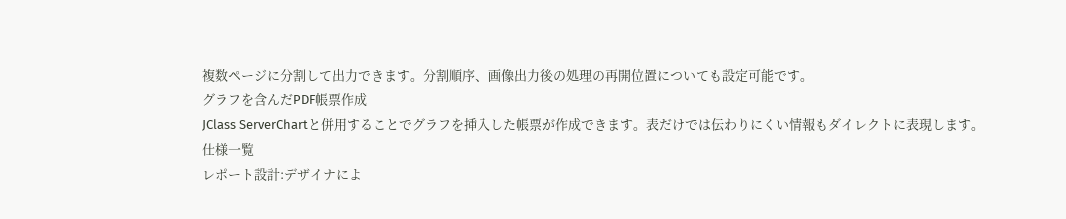複数ページに分割して出力できます。分割順序、画像出力後の処理の再開位置についても設定可能です。
グラフを含んだPDF帳票作成
JClass ServerChartと併用することでグラフを挿入した帳票が作成できます。表だけでは伝わりにくい情報もダイレクトに表現します。
仕様一覧
レポート設計:デザイナによ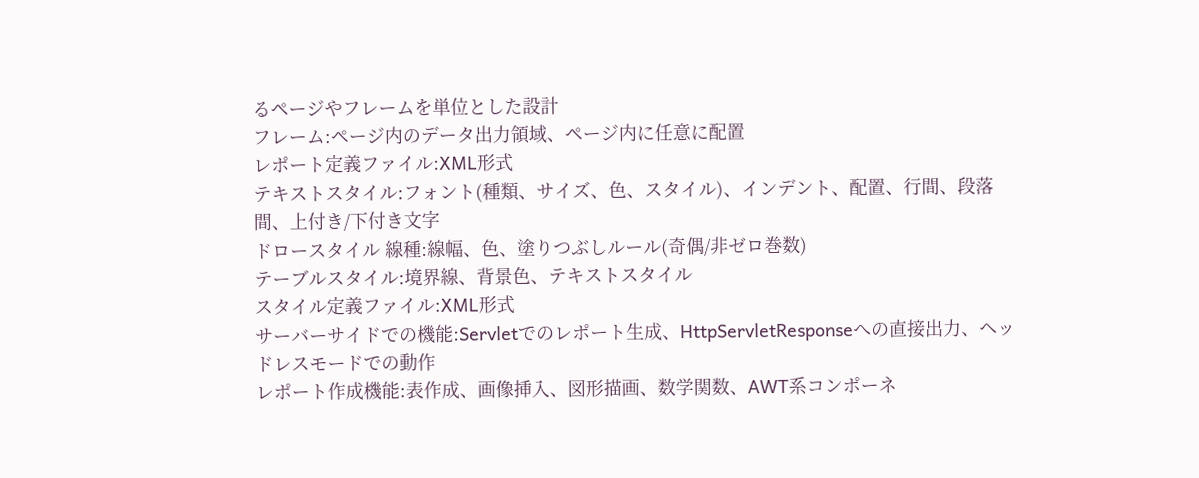るページやフレームを単位とした設計
フレーム:ページ内のデータ出力領域、ページ内に任意に配置
レポート定義ファイル:XML形式
テキストスタイル:フォント(種類、サイズ、色、スタイル)、インデント、配置、行間、段落間、上付き/下付き文字
ドロースタイル 線種:線幅、色、塗りつぶしルール(奇偶/非ゼロ巻数)
テーブルスタイル:境界線、背景色、テキストスタイル
スタイル定義ファイル:XML形式
サーバーサイドでの機能:Servletでのレポート生成、HttpServletResponseへの直接出力、ヘッドレスモードでの動作
レポート作成機能:表作成、画像挿入、図形描画、数学関数、AWT系コンポーネ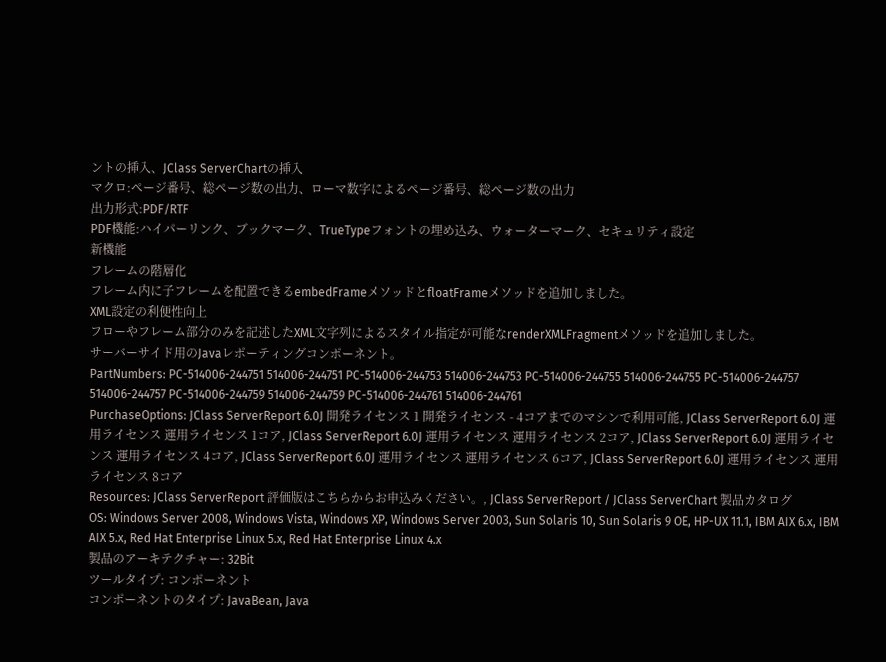ントの挿入、JClass ServerChartの挿入
マクロ:ページ番号、総ページ数の出力、ローマ数字によるページ番号、総ページ数の出力
出力形式:PDF/RTF
PDF機能:ハイパーリンク、ブックマーク、TrueTypeフォントの埋め込み、ウォーターマーク、セキュリティ設定
新機能
フレームの階層化
フレーム内に子フレームを配置できるembedFrameメソッドとfloatFrameメソッドを追加しました。
XML設定の利便性向上
フローやフレーム部分のみを記述したXML文字列によるスタイル指定が可能なrenderXMLFragmentメソッドを追加しました。
サーバーサイド用のJavaレポーティングコンポーネント。
PartNumbers: PC-514006-244751 514006-244751 PC-514006-244753 514006-244753 PC-514006-244755 514006-244755 PC-514006-244757 514006-244757 PC-514006-244759 514006-244759 PC-514006-244761 514006-244761
PurchaseOptions: JClass ServerReport 6.0J 開発ライセンス 1 開発ライセンス - 4コアまでのマシンで利用可能, JClass ServerReport 6.0J 運用ライセンス 運用ライセンス 1コア, JClass ServerReport 6.0J 運用ライセンス 運用ライセンス 2コア, JClass ServerReport 6.0J 運用ライセンス 運用ライセンス 4コア, JClass ServerReport 6.0J 運用ライセンス 運用ライセンス 6コア, JClass ServerReport 6.0J 運用ライセンス 運用ライセンス 8コア
Resources: JClass ServerReport 評価版はこちらからお申込みください。, JClass ServerReport / JClass ServerChart 製品カタログ
OS: Windows Server 2008, Windows Vista, Windows XP, Windows Server 2003, Sun Solaris 10, Sun Solaris 9 OE, HP-UX 11.1, IBM AIX 6.x, IBM AIX 5.x, Red Hat Enterprise Linux 5.x, Red Hat Enterprise Linux 4.x
製品のアーキテクチャー: 32Bit
ツールタイプ: コンポーネント
コンポーネントのタイプ: JavaBean, Java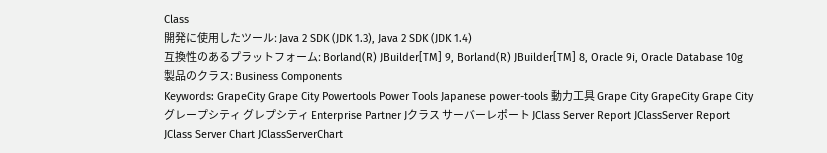Class
開発に使用したツール: Java 2 SDK (JDK 1.3), Java 2 SDK (JDK 1.4)
互換性のあるプラットフォーム: Borland(R) JBuilder[TM] 9, Borland(R) JBuilder[TM] 8, Oracle 9i, Oracle Database 10g
製品のクラス: Business Components
Keywords: GrapeCity Grape City Powertools Power Tools Japanese power-tools 動力工具 Grape City GrapeCity Grape City グレープシティ グレプシティ Enterprise Partner Jクラス サーバーレポート JClass Server Report JClassServer Report JClass Server Chart JClassServerChart